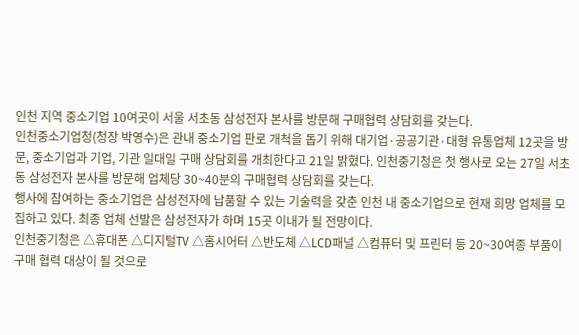인천 지역 중소기업 10여곳이 서울 서초동 삼성전자 본사를 방문해 구매협력 상담회를 갖는다.
인천중소기업청(청장 박영수)은 관내 중소기업 판로 개척을 돕기 위해 대기업·공공기관·대형 유통업체 12곳을 방문, 중소기업과 기업, 기관 일대일 구매 상담회를 개최한다고 21일 밝혔다. 인천중기청은 첫 행사로 오는 27일 서초동 삼성전자 본사를 방문해 업체당 30~40분의 구매협력 상담회를 갖는다.
행사에 참여하는 중소기업은 삼성전자에 납품할 수 있는 기술력을 갖춘 인천 내 중소기업으로 현재 희망 업체를 모집하고 있다. 최종 업체 선발은 삼성전자가 하며 15곳 이내가 될 전망이다.
인천중기청은 △휴대폰 △디지털TV △홈시어터 △반도체 △LCD패널 △컴퓨터 및 프린터 등 20~30여종 부품이 구매 협력 대상이 될 것으로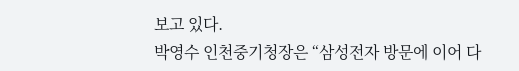보고 있다.
박영수 인천중기청장은 “삼성전자 방문에 이어 다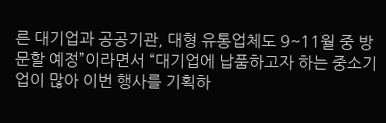른 대기업과 공공기관, 대형 유통업체도 9~11월 중 방문할 예정”이라면서 “대기업에 납품하고자 하는 중소기업이 많아 이번 행사를 기획하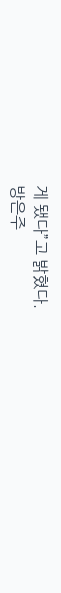게 됐다”고 밝혔다.
방은주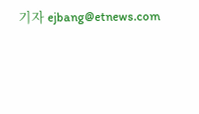기자 ejbang@etnews.com